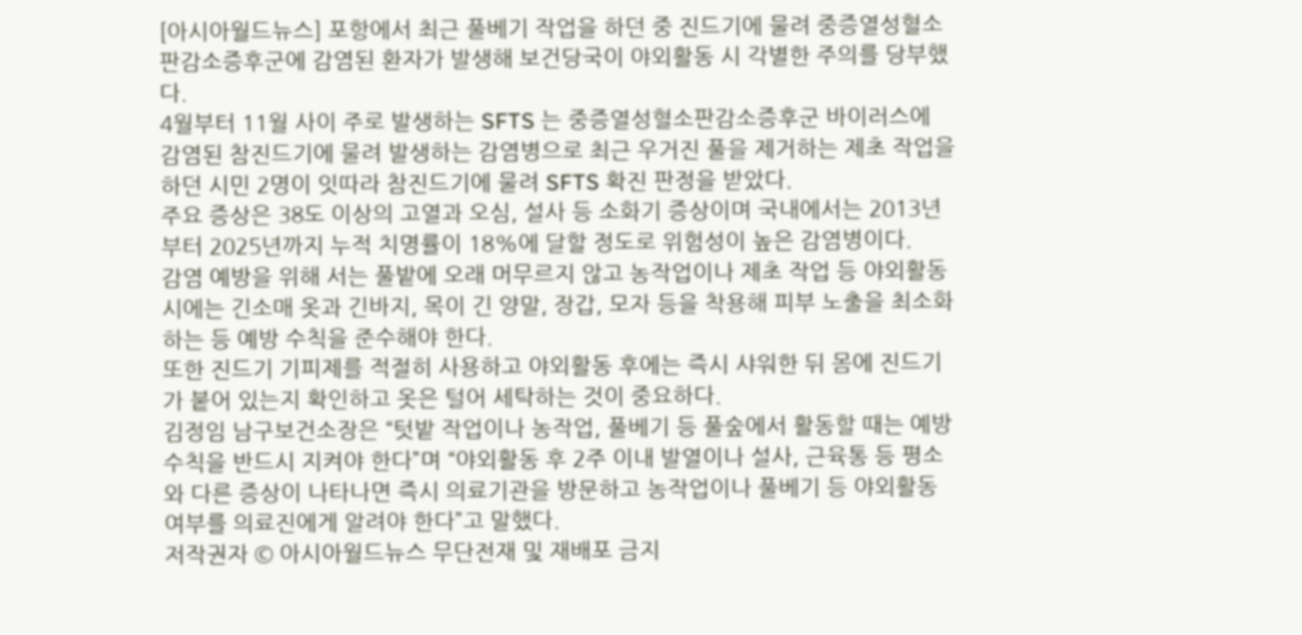[아시아월드뉴스] 포항에서 최근 풀베기 작업을 하던 중 진드기에 물려 중증열성혈소판감소증후군에 감염된 환자가 발생해 보건당국이 야외활동 시 각별한 주의를 당부했다.
4월부터 11월 사이 주로 발생하는 SFTS 는 중증열성혈소판감소증후군 바이러스에 감염된 참진드기에 물려 발생하는 감염병으로 최근 우거진 풀을 제거하는 제초 작업을 하던 시민 2명이 잇따라 참진드기에 물려 SFTS 확진 판정을 받았다.
주요 증상은 38도 이상의 고열과 오심, 설사 등 소화기 증상이며 국내에서는 2013년부터 2025년까지 누적 치명률이 18%에 달할 정도로 위험성이 높은 감염병이다.
감염 예방을 위해 서는 풀밭에 오래 머무르지 않고 농작업이나 제초 작업 등 야외활동 시에는 긴소매 옷과 긴바지, 목이 긴 양말, 장갑, 모자 등을 착용해 피부 노출을 최소화하는 등 예방 수칙을 준수해야 한다.
또한 진드기 기피제를 적절히 사용하고 야외활동 후에는 즉시 샤워한 뒤 몸에 진드기가 붙어 있는지 확인하고 옷은 털어 세탁하는 것이 중요하다.
김정임 남구보건소장은 “텃밭 작업이나 농작업, 풀베기 등 풀숲에서 활동할 때는 예방수칙을 반드시 지켜야 한다”며 “야외활동 후 2주 이내 발열이나 설사, 근육통 등 평소와 다른 증상이 나타나면 즉시 의료기관을 방문하고 농작업이나 풀베기 등 야외활동 여부를 의료진에게 알려야 한다”고 말했다.
저작권자 © 아시아월드뉴스 무단전재 및 재배포 금지